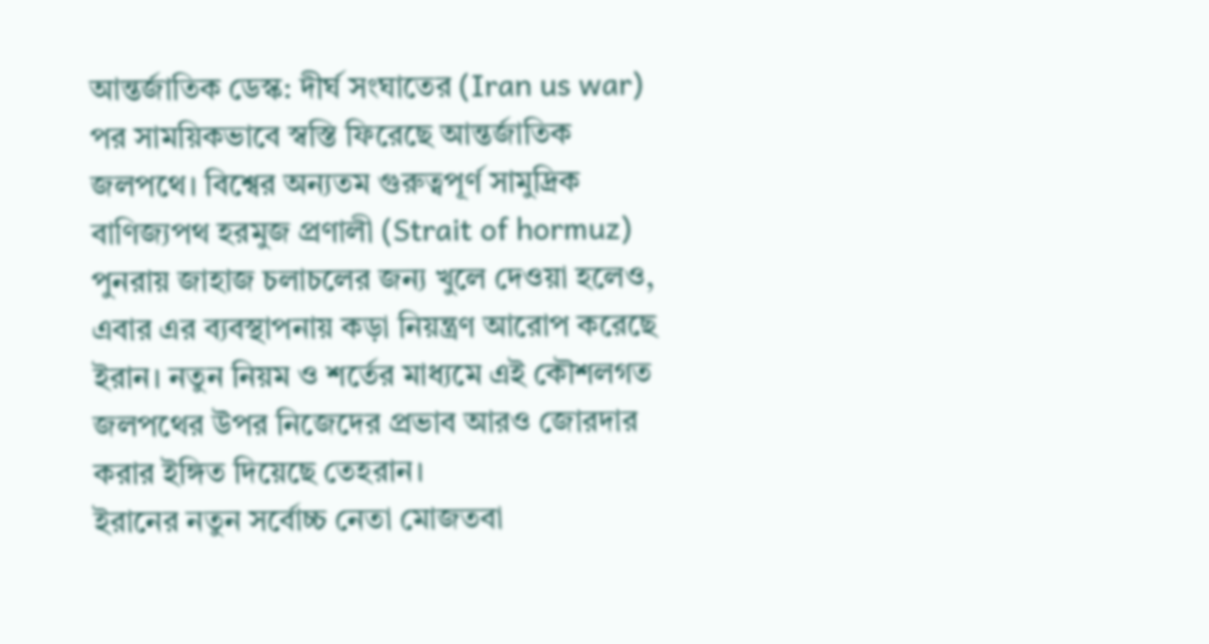আন্তর্জাতিক ডেস্ক: দীর্ঘ সংঘাতের (Iran us war) পর সাময়িকভাবে স্বস্তি ফিরেছে আন্তর্জাতিক জলপথে। বিশ্বের অন্যতম গুরুত্বপূর্ণ সামুদ্রিক বাণিজ্যপথ হরমুজ প্রণালী (Strait of hormuz) পুনরায় জাহাজ চলাচলের জন্য খুলে দেওয়া হলেও, এবার এর ব্যবস্থাপনায় কড়া নিয়ন্ত্রণ আরোপ করেছে ইরান। নতুন নিয়ম ও শর্তের মাধ্যমে এই কৌশলগত জলপথের উপর নিজেদের প্রভাব আরও জোরদার করার ইঙ্গিত দিয়েছে তেহরান।
ইরানের নতুন সর্বোচ্চ নেতা মোজতবা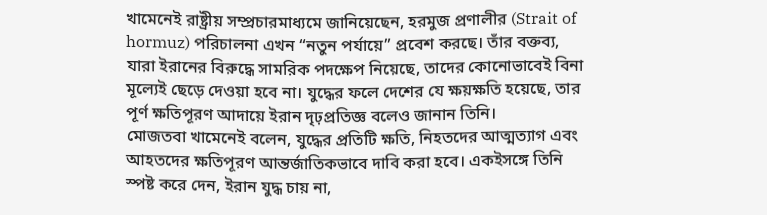খামেনেই রাষ্ট্রীয় সম্প্রচারমাধ্যমে জানিয়েছেন, হরমুজ প্রণালীর (Strait of hormuz) পরিচালনা এখন “নতুন পর্যায়ে” প্রবেশ করছে। তাঁর বক্তব্য, যারা ইরানের বিরুদ্ধে সামরিক পদক্ষেপ নিয়েছে, তাদের কোনোভাবেই বিনা মূল্যেই ছেড়ে দেওয়া হবে না। যুদ্ধের ফলে দেশের যে ক্ষয়ক্ষতি হয়েছে, তার পূর্ণ ক্ষতিপূরণ আদায়ে ইরান দৃঢ়প্রতিজ্ঞ বলেও জানান তিনি।
মোজতবা খামেনেই বলেন, যুদ্ধের প্রতিটি ক্ষতি, নিহতদের আত্মত্যাগ এবং আহতদের ক্ষতিপূরণ আন্তর্জাতিকভাবে দাবি করা হবে। একইসঙ্গে তিনি স্পষ্ট করে দেন, ইরান যুদ্ধ চায় না,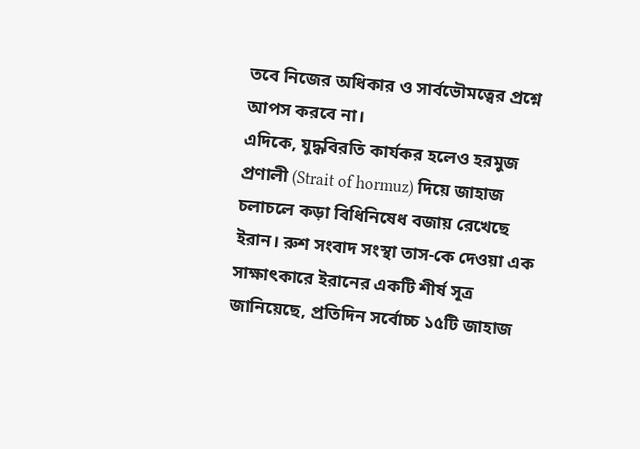তবে নিজের অধিকার ও সার্বভৌমত্বের প্রশ্নে আপস করবে না।
এদিকে, যুদ্ধবিরতি কার্যকর হলেও হরমুজ প্রণালী (Strait of hormuz) দিয়ে জাহাজ চলাচলে কড়া বিধিনিষেধ বজায় রেখেছে ইরান। রুশ সংবাদ সংস্থা তাস-কে দেওয়া এক সাক্ষাৎকারে ইরানের একটি শীর্ষ সূত্র জানিয়েছে, প্রতিদিন সর্বোচ্চ ১৫টি জাহাজ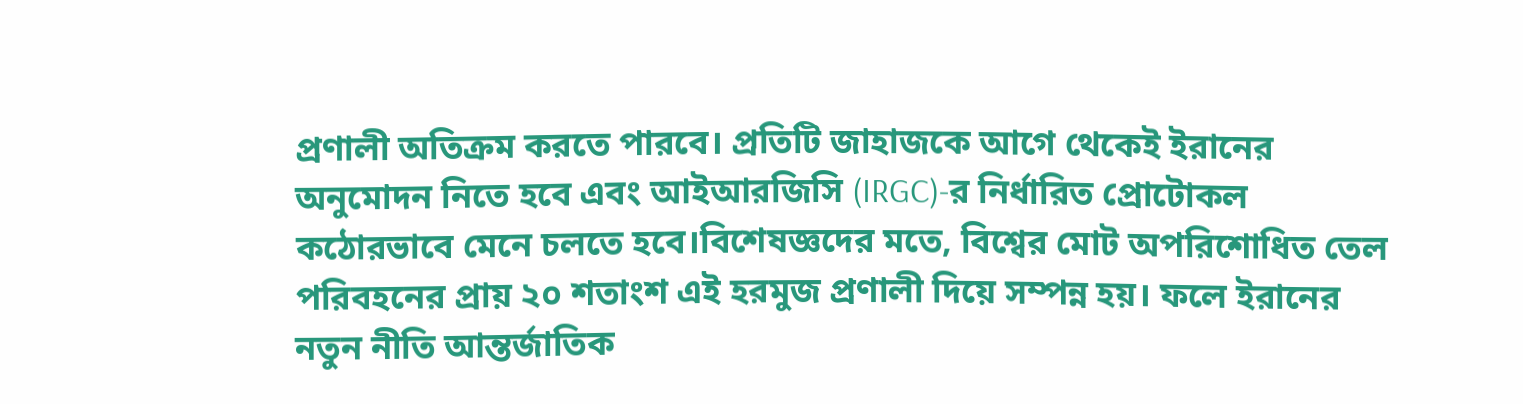প্রণালী অতিক্রম করতে পারবে। প্রতিটি জাহাজকে আগে থেকেই ইরানের অনুমোদন নিতে হবে এবং আইআরজিসি (IRGC)-র নির্ধারিত প্রোটোকল কঠোরভাবে মেনে চলতে হবে।বিশেষজ্ঞদের মতে, বিশ্বের মোট অপরিশোধিত তেল পরিবহনের প্রায় ২০ শতাংশ এই হরমুজ প্রণালী দিয়ে সম্পন্ন হয়। ফলে ইরানের নতুন নীতি আন্তর্জাতিক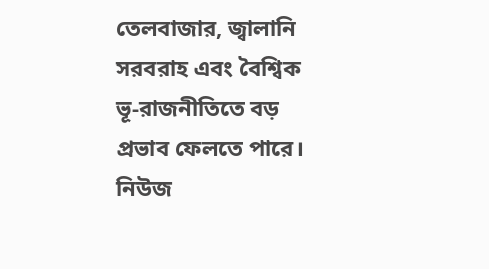তেলবাজার, জ্বালানি সরবরাহ এবং বৈশ্বিক ভূ-রাজনীতিতে বড় প্রভাব ফেলতে পারে।
নিউজ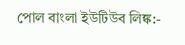পোল বাংলা ইউটিউব লিঙ্ক:-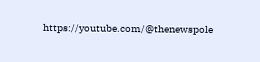https://youtube.com/@thenewspole